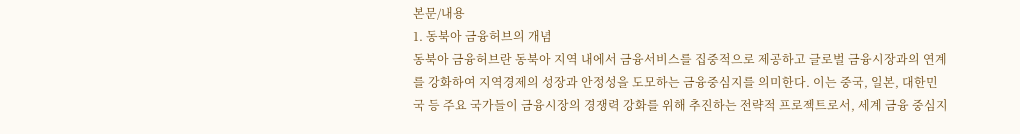본문/내용
1. 동북아 금융허브의 개념
동북아 금융허브란 동북아 지역 내에서 금융서비스를 집중적으로 제공하고 글로벌 금융시장과의 연계를 강화하여 지역경제의 성장과 안정성을 도모하는 금융중심지를 의미한다. 이는 중국, 일본, 대한민국 등 주요 국가들이 금융시장의 경쟁력 강화를 위해 추진하는 전략적 프로젝트로서, 세계 금융 중심지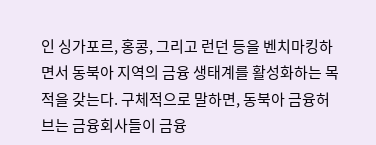인 싱가포르, 홍콩, 그리고 런던 등을 벤치마킹하면서 동북아 지역의 금융 생태계를 활성화하는 목적을 갖는다. 구체적으로 말하면, 동북아 금융허브는 금융회사들이 금융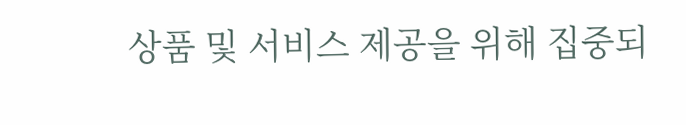상품 및 서비스 제공을 위해 집중되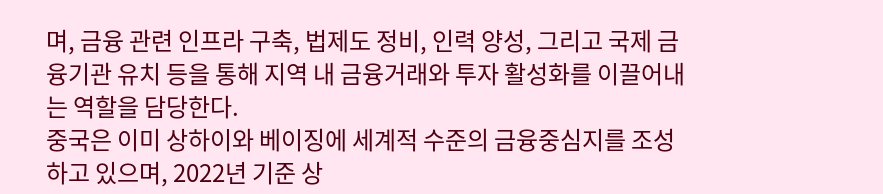며, 금융 관련 인프라 구축, 법제도 정비, 인력 양성, 그리고 국제 금융기관 유치 등을 통해 지역 내 금융거래와 투자 활성화를 이끌어내는 역할을 담당한다.
중국은 이미 상하이와 베이징에 세계적 수준의 금융중심지를 조성하고 있으며, 2022년 기준 상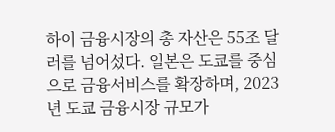하이 금융시장의 총 자산은 55조 달러를 넘어섰다. 일본은 도쿄를 중심으로 금융서비스를 확장하며, 2023년 도쿄 금융시장 규모가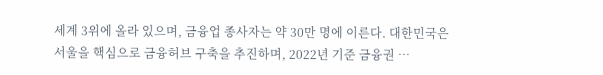세계 3위에 올라 있으며, 금융업 종사자는 약 30만 명에 이른다. 대한민국은 서울을 핵심으로 금융허브 구축을 추진하며, 2022년 기준 금융권 …